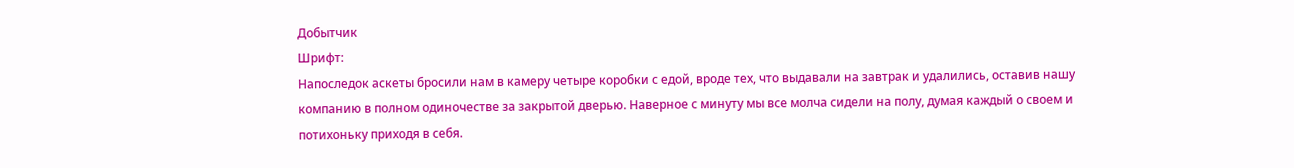Добытчик
Шрифт:
Напоследок аскеты бросили нам в камеру четыре коробки с едой, вроде тех, что выдавали на завтрак и удалились, оставив нашу компанию в полном одиночестве за закрытой дверью. Наверное с минуту мы все молча сидели на полу, думая каждый о своем и потихоньку приходя в себя.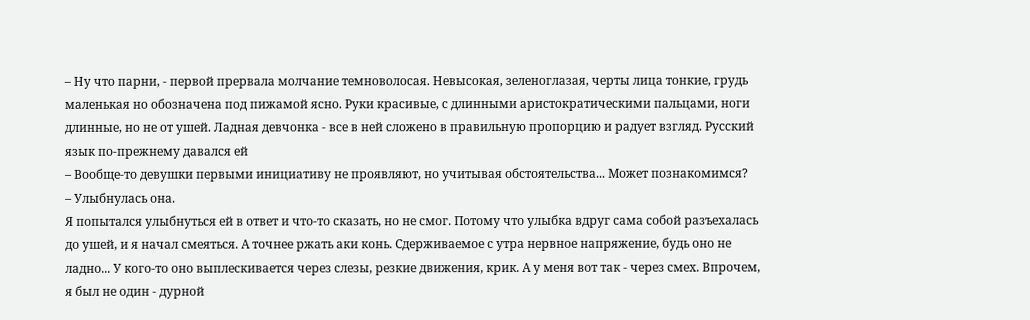– Ну что парни, - первой прервала молчание темноволосая. Невысокая, зеленоглазая, черты лица тонкие, грудь маленькая но обозначена под пижамой ясно. Руки красивые, с длинными аристократическими пальцами, ноги длинные, но не от ушей. Ладная девчонка - все в ней сложено в правильную пропорцию и радует взгляд. Русский язык по-прежнему давался ей
– Вообще-то девушки первыми инициативу не проявляют, но учитывая обстоятельства... Может познакомимся?
– Улыбнулась она.
Я попытался улыбнуться ей в ответ и что-то сказать, но не смог. Потому что улыбка вдруг сама собой разъехалась до ушей, и я начал смеяться. А точнее ржать аки конь. Сдерживаемое с утра нервное напряжение, будь оно не ладно... У кого-то оно выплескивается через слезы, резкие движения, крик. А у меня вот так - через смех. Впрочем, я был не один - дурной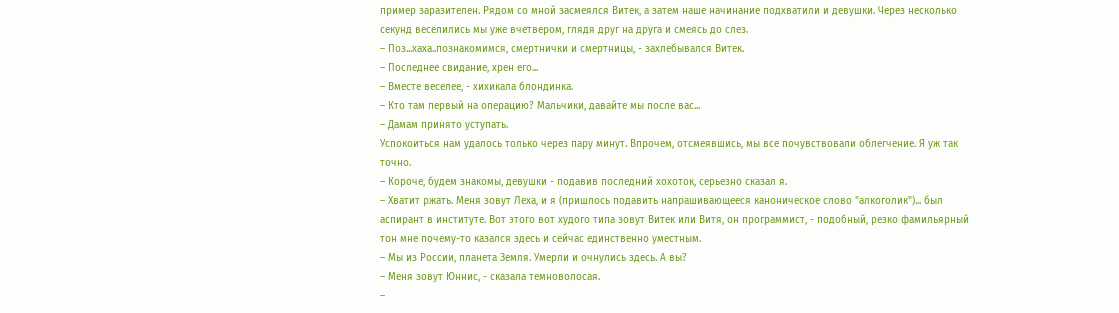пример заразителен. Рядом со мной засмеялся Витек, а затем наше начинание подхватили и девушки. Через несколько секунд веселились мы уже вчетвером, глядя друг на друга и смеясь до слез.
– Поз...хаха..познакомимся, смертнички и смертницы, - захлебывался Витек.
– Последнее свидание, хрен его...
– Вместе веселее, - хихикала блондинка.
– Кто там первый на операцию? Мальчики, давайте мы после вас...
– Дамам принято уступать.
Успокоиться нам удалось только через пару минут. Впрочем, отсмеявшись, мы все почувствовали облегчение. Я уж так точно.
– Короче, будем знакомы, девушки - подавив последний хохоток, серьезно сказал я.
– Хватит ржать. Меня зовут Леха, и я (пришлось подавить напрашивающееся каноническое слово "алкоголик")... был аспирант в институте. Вот этого вот худого типа зовут Витек или Витя, он программист, - подобный, резко фамильярный тон мне почему-то казался здесь и сейчас единственно уместным.
– Мы из России, планета Земля. Умерли и очнулись здесь. А вы?
– Меня зовут Юннис, - сказала темноволосая.
–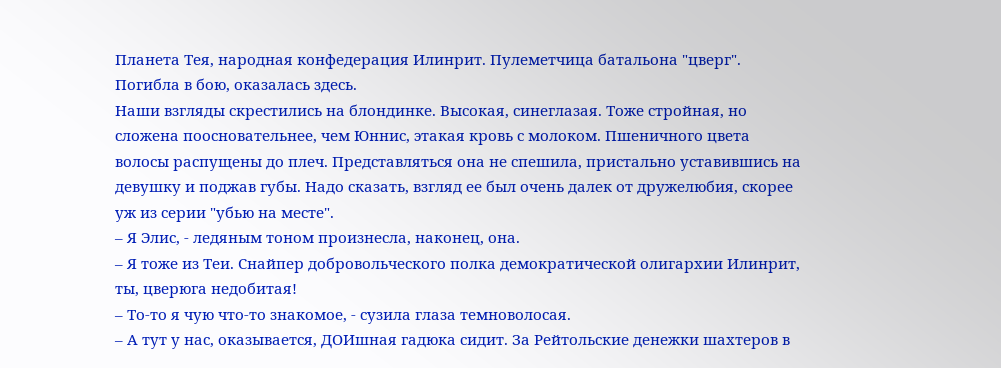Планета Тея, народная конфедерация Илинрит. Пулеметчица батальона "цверг". Погибла в бою, оказалась здесь.
Наши взгляды скрестились на блондинке. Высокая, синеглазая. Тоже стройная, но сложена поосновательнее, чем Юннис, этакая кровь с молоком. Пшеничного цвета волосы распущены до плеч. Представляться она не спешила, пристально уставившись на девушку и поджав губы. Надо сказать, взгляд ее был очень далек от дружелюбия, скорее уж из серии "убью на месте".
– Я Элис, - ледяным тоном произнесла, наконец, она.
– Я тоже из Теи. Снайпер добровольческого полка демократической олигархии Илинрит, ты, цверюга недобитая!
– То-то я чую что-то знакомое, - сузила глаза темноволосая.
– А тут у нас, оказывается, ДОИшная гадюка сидит. За Рейтольские денежки шахтеров в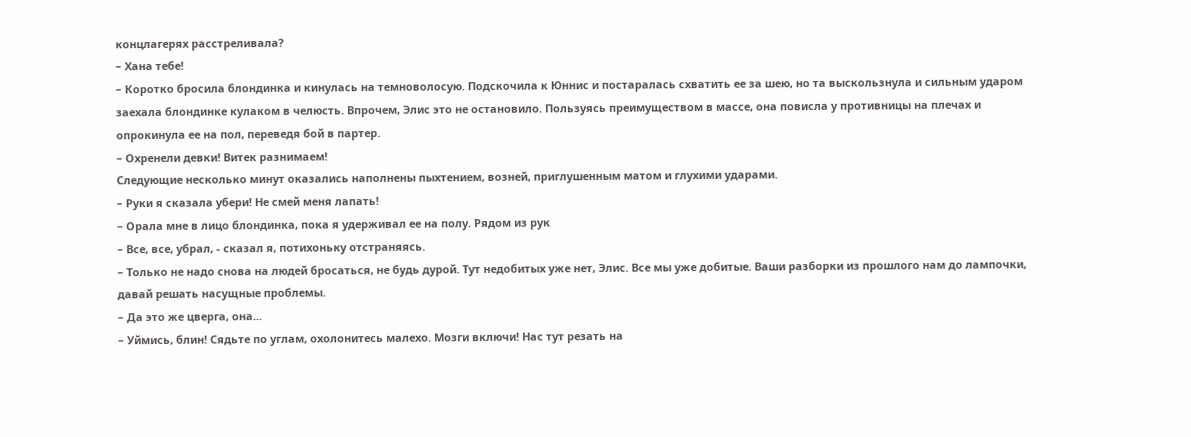концлагерях расстреливала?
– Хана тебе!
– Коротко бросила блондинка и кинулась на темноволосую. Подскочила к Юннис и постаралась схватить ее за шею, но та выскользнула и сильным ударом заехала блондинке кулаком в челюсть. Впрочем, Элис это не остановило. Пользуясь преимуществом в массе, она повисла у противницы на плечах и опрокинула ее на пол, переведя бой в партер.
– Охренели девки! Витек разнимаем!
Следующие несколько минут оказались наполнены пыхтением, возней, приглушенным матом и глухими ударами.
– Руки я сказала убери! Не смей меня лапать!
– Орала мне в лицо блондинка, пока я удерживал ее на полу. Рядом из рук
– Все, все, убрал, - сказал я, потихоньку отстраняясь.
– Только не надо снова на людей бросаться, не будь дурой. Тут недобитых уже нет, Элис. Все мы уже добитые. Ваши разборки из прошлого нам до лампочки, давай решать насущные проблемы.
– Да это же цверга, она...
– Уймись, блин! Сядьте по углам, охолонитесь малехо. Мозги включи! Нас тут резать на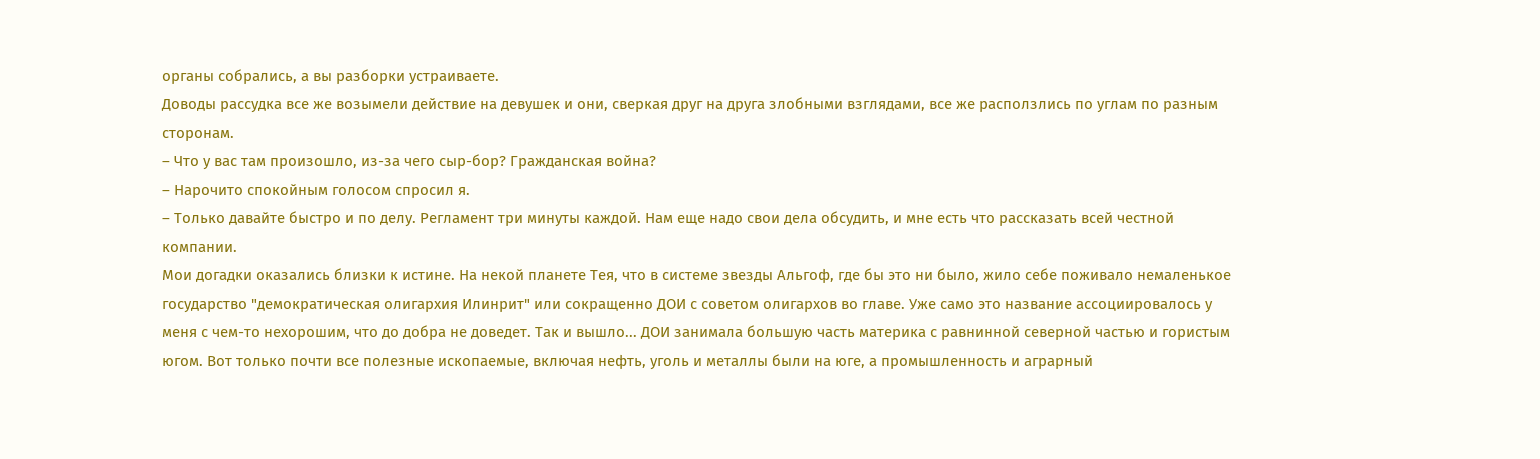органы собрались, а вы разборки устраиваете.
Доводы рассудка все же возымели действие на девушек и они, сверкая друг на друга злобными взглядами, все же расползлись по углам по разным сторонам.
– Что у вас там произошло, из-за чего сыр-бор? Гражданская война?
– Нарочито спокойным голосом спросил я.
– Только давайте быстро и по делу. Регламент три минуты каждой. Нам еще надо свои дела обсудить, и мне есть что рассказать всей честной компании.
Мои догадки оказались близки к истине. На некой планете Тея, что в системе звезды Альгоф, где бы это ни было, жило себе поживало немаленькое государство "демократическая олигархия Илинрит" или сокращенно ДОИ с советом олигархов во главе. Уже само это название ассоциировалось у меня с чем-то нехорошим, что до добра не доведет. Так и вышло... ДОИ занимала большую часть материка с равнинной северной частью и гористым югом. Вот только почти все полезные ископаемые, включая нефть, уголь и металлы были на юге, а промышленность и аграрный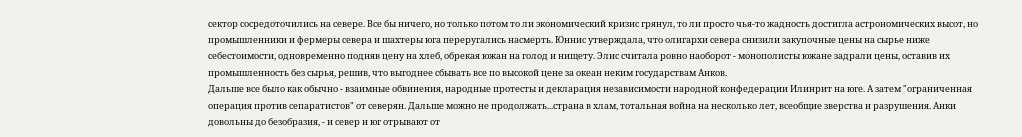сектор сосредоточились на севере. Все бы ничего, но только потом то ли экономический кризис грянул, то ли просто чья-то жадность достигла астрономических высот, но промышленники и фермеры севера и шахтеры юга переругались насмерть. Юннис утверждала, что олигархи севера снизили закупочные цены на сырье ниже себестоимости, одновременно подняв цену на хлеб, обрекая южан на голод и нищету. Элис считала ровно наоборот - монополисты южане задрали цены, оставив их промышленность без сырья, решив, что выгоднее сбывать все по высокой цене за океан неким государствам Анков.
Дальше все было как обычно - взаимные обвинения, народные протесты и декларация независимости народной конфедерации Илинрит на юге. А затем "ограниченная операция против сепаратистов" от северян. Дальше можно не продолжать...страна в хлам, тотальная война на несколько лет, всеобщие зверства и разрушения. Анки довольны до безобразия, - и север и юг отрывают от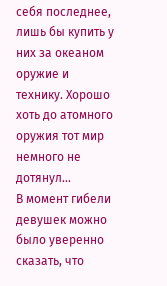себя последнее, лишь бы купить у них за океаном оружие и технику. Хорошо хоть до атомного оружия тот мир немного не дотянул...
В момент гибели девушек можно было уверенно сказать, что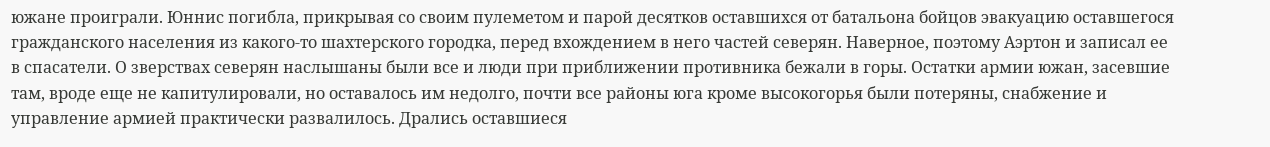южане проиграли. Юннис погибла, прикрывая со своим пулеметом и парой десятков оставшихся от батальона бойцов эвакуацию оставшегося гражданского населения из какого-то шахтерского городка, перед вхождением в него частей северян. Наверное, поэтому Аэртон и записал ее в спасатели. О зверствах северян наслышаны были все и люди при приближении противника бежали в горы. Остатки армии южан, засевшие там, вроде еще не капитулировали, но оставалось им недолго, почти все районы юга кроме высокогорья были потеряны, снабжение и управление армией практически развалилось. Дрались оставшиеся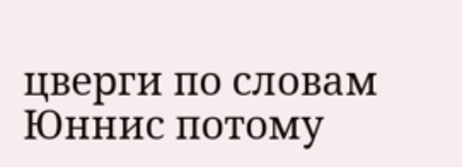цверги по словам Юннис потому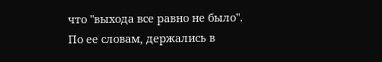что "выхода все равно не было". По ее словам, держались в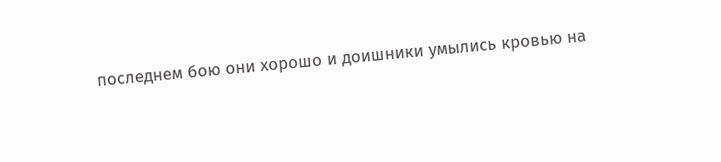последнем бою они хорошо и доишники умылись кровью на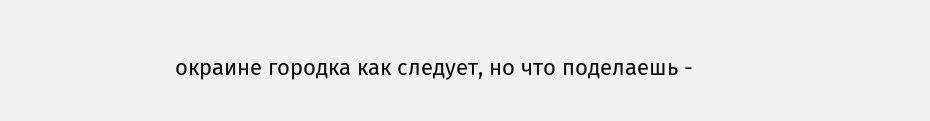окраине городка как следует, но что поделаешь -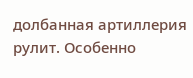долбанная артиллерия рулит. Особенно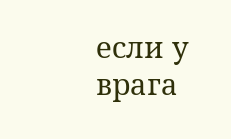если у врага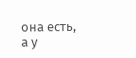она есть, а у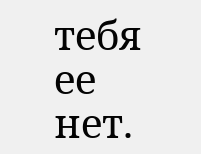тебя ее нет.